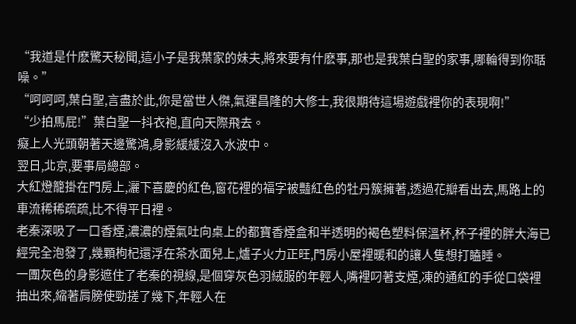“我道是什麽驚天秘聞,這小子是我葉家的妹夫,將來要有什麽事,那也是我葉白聖的家事,哪輪得到你聒噪。”
“呵呵呵,葉白聖,言盡於此,你是當世人傑,氣運昌隆的大修士,我很期待這場遊戲裡你的表現啊!”
“少拍馬屁!”葉白聖一抖衣袍,直向天際飛去。
癡上人光頭朝著天邊驚鴻,身影緩緩沒入水波中。
翌日,北京,要事局總部。
大紅燈籠掛在門房上,灑下喜慶的紅色,窗花裡的福字被豔紅色的牡丹簇擁著,透過花瓣看出去,馬路上的車流稀稀疏疏,比不得平日裡。
老秦深吸了一口香煙,濃濃的煙氣吐向桌上的都寶香煙盒和半透明的褐色塑料保溫杯,杯子裡的胖大海已經完全泡發了,幾顆枸杞還浮在茶水面兒上,爐子火力正旺,門房小屋裡暖和的讓人隻想打瞌睡。
一團灰色的身影遮住了老秦的視線,是個穿灰色羽絨服的年輕人,嘴裡叼著支煙,凍的通紅的手從口袋裡抽出來,縮著肩膀使勁搓了幾下,年輕人在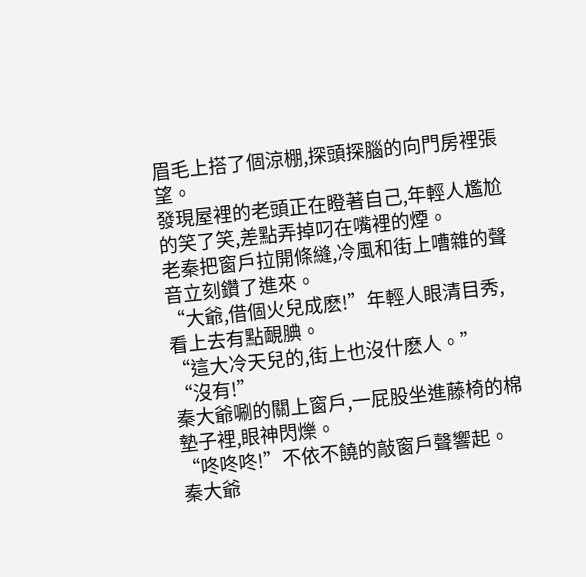眉毛上搭了個涼棚,探頭探腦的向門房裡張望。
發現屋裡的老頭正在瞪著自己,年輕人尷尬的笑了笑,差點弄掉叼在嘴裡的煙。
老秦把窗戶拉開條縫,冷風和街上嘈雜的聲音立刻鑽了進來。
“大爺,借個火兒成麽!”年輕人眼清目秀,看上去有點靦腆。
“這大冷天兒的,街上也沒什麽人。”
“沒有!”
秦大爺唰的關上窗戶,一屁股坐進藤椅的棉墊子裡,眼神閃爍。
“咚咚咚!”不依不饒的敲窗戶聲響起。
秦大爺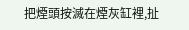把煙頭按滅在煙灰缸裡,扯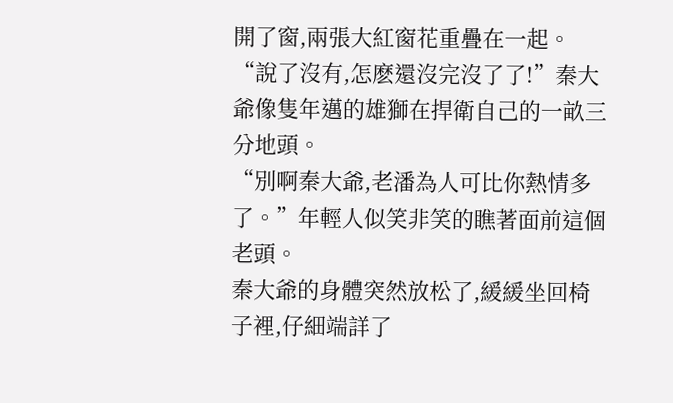開了窗,兩張大紅窗花重疊在一起。
“說了沒有,怎麽還沒完沒了了!”秦大爺像隻年邁的雄獅在捍衛自己的一畝三分地頭。
“別啊秦大爺,老潘為人可比你熱情多了。”年輕人似笑非笑的瞧著面前這個老頭。
秦大爺的身體突然放松了,緩緩坐回椅子裡,仔細端詳了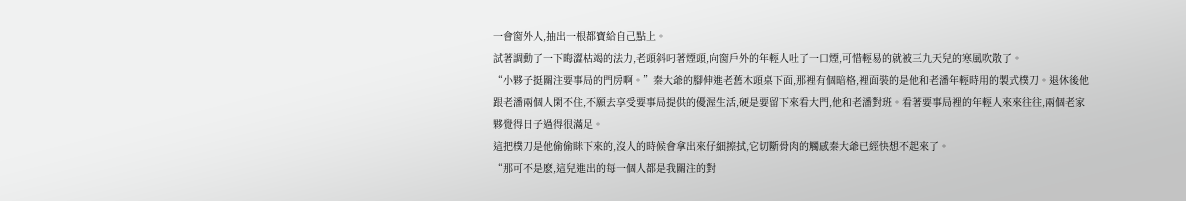一會窗外人,抽出一根都寶給自己點上。
試著調動了一下晦澀枯竭的法力,老頭斜叼著煙頭,向窗戶外的年輕人吐了一口煙,可惜輕易的就被三九天兒的寒風吹散了。
“小夥子挺關注要事局的門房啊。”秦大爺的腳伸進老舊木頭桌下面,那裡有個暗格,裡面裝的是他和老潘年輕時用的製式樸刀。退休後他跟老潘兩個人閑不住,不願去享受要事局提供的優渥生活,硬是要留下來看大門,他和老潘對班。看著要事局裡的年輕人來來往往,兩個老家夥覺得日子過得很滿足。
這把樸刀是他偷偷眯下來的,沒人的時候會拿出來仔細擦拭,它切斷骨肉的觸感秦大爺已經快想不起來了。
“那可不是麽,這兒進出的每一個人都是我關注的對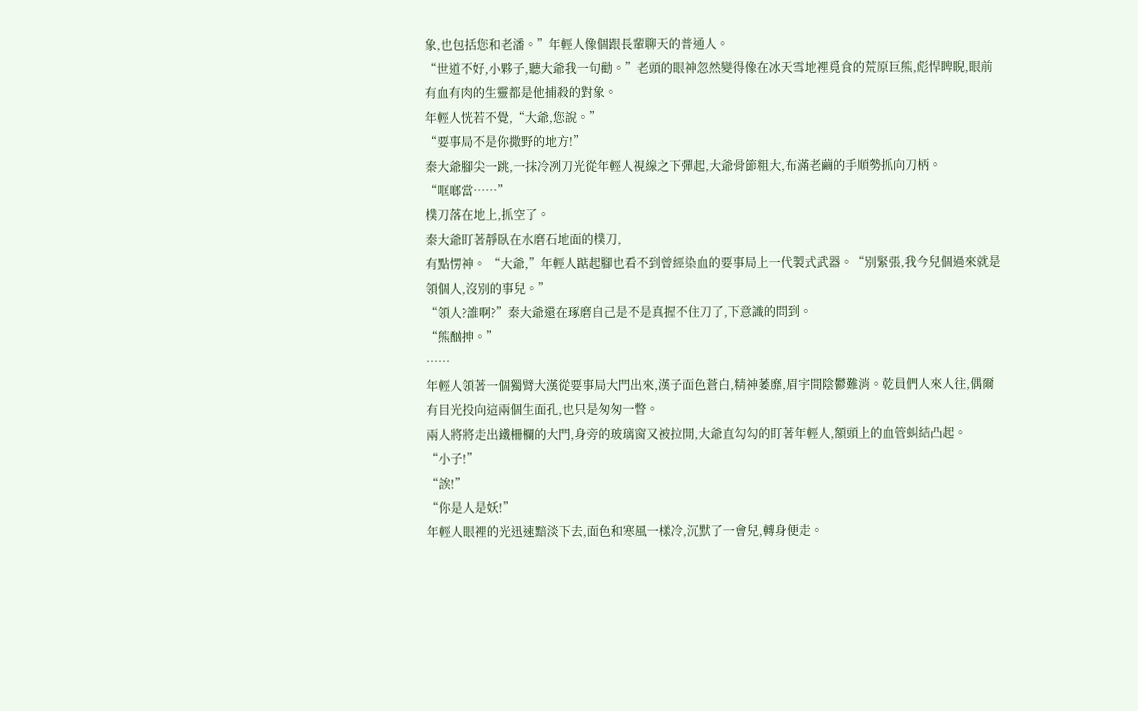象,也包括您和老潘。”年輕人像個跟長輩聊天的普通人。
“世道不好,小夥子,聽大爺我一句勸。”老頭的眼神忽然變得像在冰天雪地裡覓食的荒原巨熊,彪悍睥睨,眼前有血有肉的生靈都是他捕殺的對象。
年輕人恍若不覺,“大爺,您說。”
“要事局不是你撒野的地方!”
秦大爺腳尖一跳,一抹冷冽刀光從年輕人視線之下彈起,大爺骨節粗大,布滿老繭的手順勢抓向刀柄。
“哐啷當……”
樸刀落在地上,抓空了。
秦大爺盯著靜臥在水磨石地面的樸刀,
有點愣神。 “大爺,”年輕人踮起腳也看不到曾經染血的要事局上一代製式武器。“別緊張,我今兒個過來就是領個人,沒別的事兒。”
“領人?誰啊?”秦大爺還在琢磨自己是不是真握不住刀了,下意識的問到。
“熊酗抻。”
……
年輕人領著一個獨臂大漢從要事局大門出來,漢子面色蒼白,精神萎靡,眉宇間陰鬱難消。乾員們人來人往,偶爾有目光投向這兩個生面孔,也只是匆匆一瞥。
兩人將將走出鐵柵欄的大門,身旁的玻璃窗又被拉開,大爺直勾勾的盯著年輕人,額頭上的血管虯結凸起。
“小子!”
“誒!”
“你是人是妖!”
年輕人眼裡的光迅速黯淡下去,面色和寒風一樣冷,沉默了一會兒,轉身便走。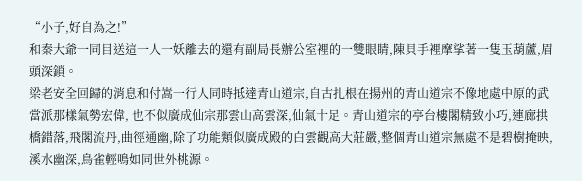“小子,好自為之!”
和秦大爺一同目送這一人一妖離去的還有副局長辦公室裡的一雙眼睛,陳貝手裡摩挲著一隻玉葫蘆,眉頭深鎖。
梁老安全回歸的消息和付嵩一行人同時抵達青山道宗,自古扎根在揚州的青山道宗不像地處中原的武當派那樣氣勢宏偉, 也不似廣成仙宗那雲山高雲深,仙氣十足。青山道宗的亭台樓閣精致小巧,連廊拱橋錯落,飛閣流丹,曲徑通幽,除了功能類似廣成殿的白雲觀高大莊嚴,整個青山道宗無處不是碧樹掩映,溪水幽深,鳥雀輕鳴如同世外桃源。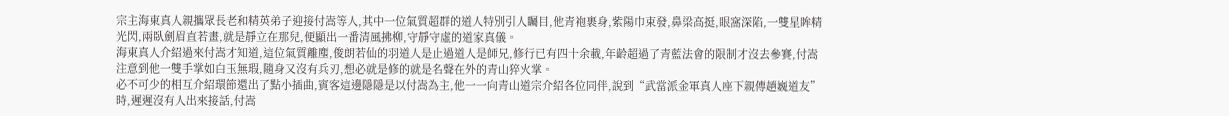宗主海東真人親攜眾長老和精英弟子迎接付嵩等人,其中一位氣質超群的道人特別引人矚目,他青袍裹身,紫陽巾束發,鼻梁高挺,眼窩深陷,一雙星眸精光閃,兩臥劍眉直若畫,就是靜立在那兒,便顯出一番清風拂柳,守靜守虛的道家真儀。
海東真人介紹過來付嵩才知道,這位氣質離塵,俊朗若仙的羽道人是止過道人是師兄,修行已有四十余載,年齡超過了青藍法會的限制才沒去參賽,付嵩注意到他一雙手掌如白玉無瑕,隨身又沒有兵刃,想必就是修的就是名聲在外的青山猝火掌。
必不可少的相互介紹環節還出了點小插曲,賓客這邊隱隱是以付嵩為主,他一一向青山道宗介紹各位同伴,說到“武當派金軍真人座下親傳趙巍道友”時,遲遲沒有人出來接話,付嵩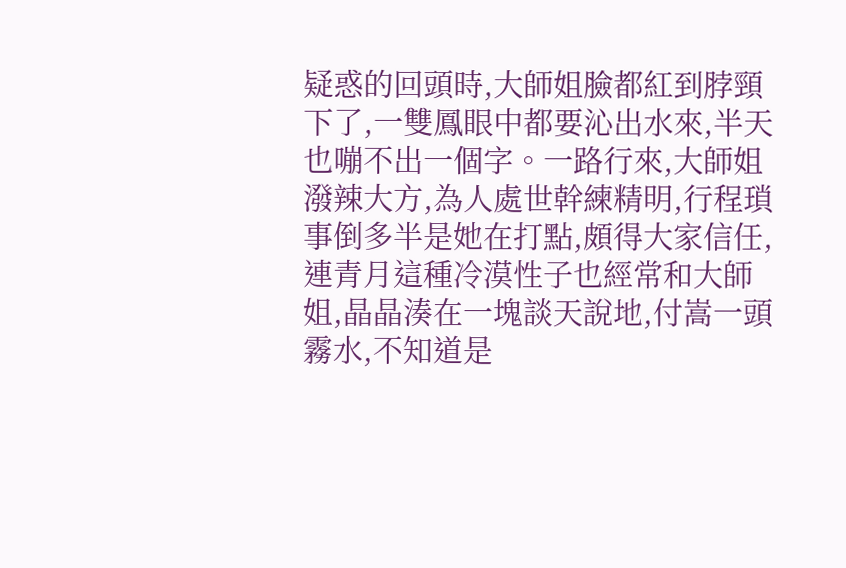疑惑的回頭時,大師姐臉都紅到脖頸下了,一雙鳳眼中都要沁出水來,半天也嘣不出一個字。一路行來,大師姐潑辣大方,為人處世幹練精明,行程瑣事倒多半是她在打點,頗得大家信任,連青月這種冷漠性子也經常和大師姐,晶晶湊在一塊談天說地,付嵩一頭霧水,不知道是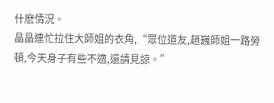什麽情況。
晶晶連忙拉住大師姐的衣角,“眾位道友,趙巍師姐一路勞頓,今天身子有些不適,還請見諒。”